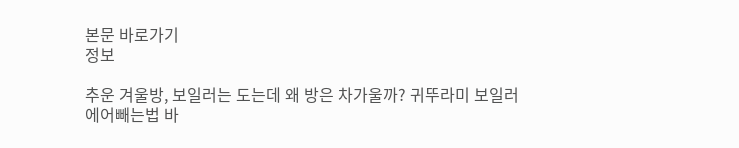본문 바로가기
정보

추운 겨울방, 보일러는 도는데 왜 방은 차가울까? 귀뚜라미 보일러 에어빼는법 바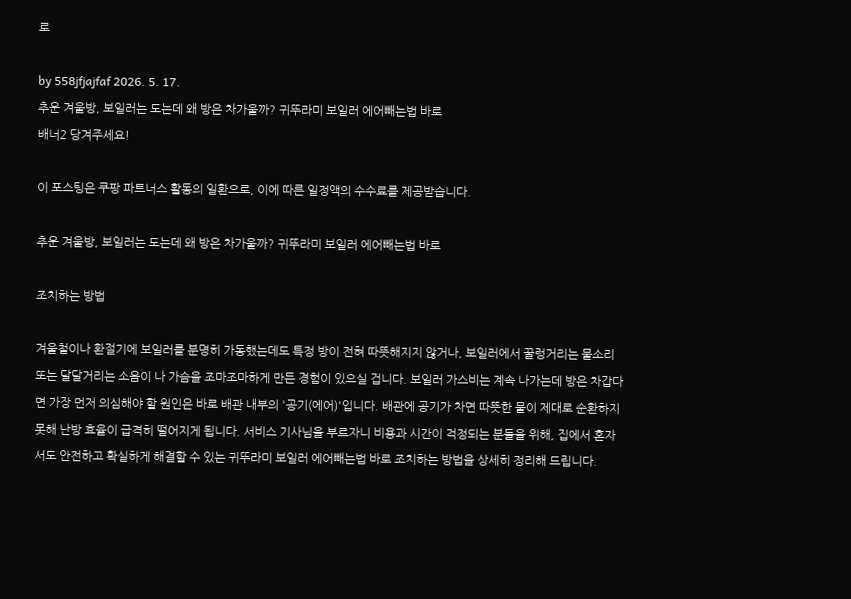로

by 558jfjajfaf 2026. 5. 17.
추운 겨울방, 보일러는 도는데 왜 방은 차가울까? 귀뚜라미 보일러 에어빼는법 바로
배너2 당겨주세요!

이 포스팅은 쿠팡 파트너스 활동의 일환으로, 이에 따른 일정액의 수수료를 제공받습니다.

추운 겨울방, 보일러는 도는데 왜 방은 차가울까? 귀뚜라미 보일러 에어빼는법 바로

조치하는 방법

겨울철이나 환절기에 보일러를 분명히 가동했는데도 특정 방이 전혀 따뜻해지지 않거나, 보일러에서 꿀렁거리는 물소리 또는 달달거리는 소음이 나 가슴을 조마조마하게 만든 경험이 있으실 겁니다. 보일러 가스비는 계속 나가는데 방은 차갑다면 가장 먼저 의심해야 할 원인은 바로 배관 내부의 '공기(에어)'입니다. 배관에 공기가 차면 따뜻한 물이 제대로 순환하지 못해 난방 효율이 급격히 떨어지게 됩니다. 서비스 기사님을 부르자니 비용과 시간이 걱정되는 분들을 위해, 집에서 혼자서도 안전하고 확실하게 해결할 수 있는 귀뚜라미 보일러 에어빼는법 바로 조치하는 방법을 상세히 정리해 드립니다.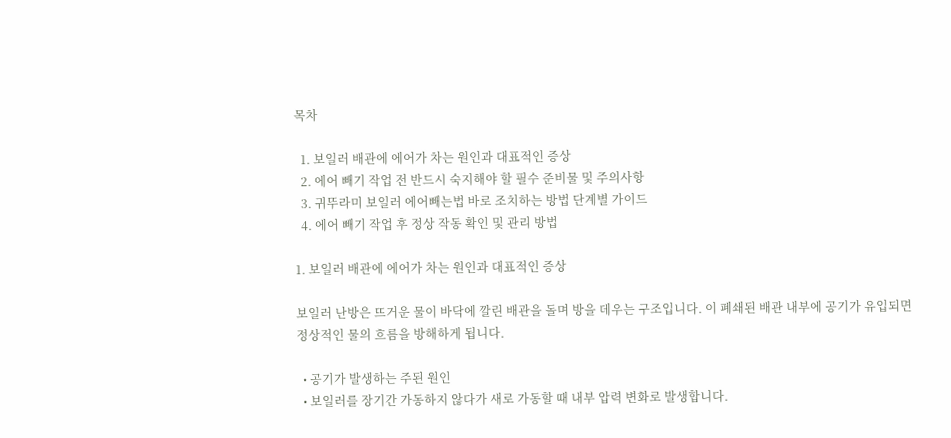목차

  1. 보일러 배관에 에어가 차는 원인과 대표적인 증상
  2. 에어 빼기 작업 전 반드시 숙지해야 할 필수 준비물 및 주의사항
  3. 귀뚜라미 보일러 에어빼는법 바로 조치하는 방법 단계별 가이드
  4. 에어 빼기 작업 후 정상 작동 확인 및 관리 방법

1. 보일러 배관에 에어가 차는 원인과 대표적인 증상

보일러 난방은 뜨거운 물이 바닥에 깔린 배관을 돌며 방을 데우는 구조입니다. 이 폐쇄된 배관 내부에 공기가 유입되면 정상적인 물의 흐름을 방해하게 됩니다.

  • 공기가 발생하는 주된 원인
  • 보일러를 장기간 가동하지 않다가 새로 가동할 때 내부 압력 변화로 발생합니다.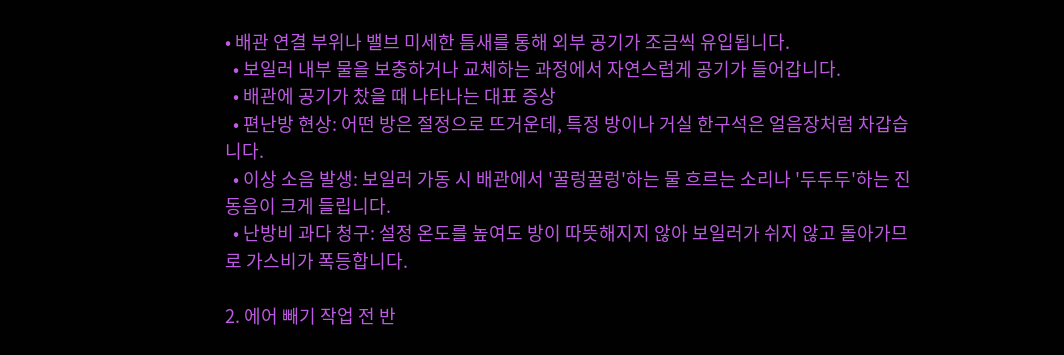• 배관 연결 부위나 밸브 미세한 틈새를 통해 외부 공기가 조금씩 유입됩니다.
  • 보일러 내부 물을 보충하거나 교체하는 과정에서 자연스럽게 공기가 들어갑니다.
  • 배관에 공기가 찼을 때 나타나는 대표 증상
  • 편난방 현상: 어떤 방은 절정으로 뜨거운데, 특정 방이나 거실 한구석은 얼음장처럼 차갑습니다.
  • 이상 소음 발생: 보일러 가동 시 배관에서 '꿀렁꿀렁'하는 물 흐르는 소리나 '두두두'하는 진동음이 크게 들립니다.
  • 난방비 과다 청구: 설정 온도를 높여도 방이 따뜻해지지 않아 보일러가 쉬지 않고 돌아가므로 가스비가 폭등합니다.

2. 에어 빼기 작업 전 반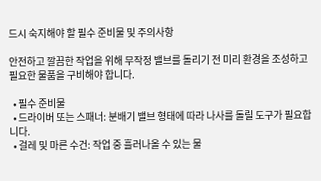드시 숙지해야 할 필수 준비물 및 주의사항

안전하고 깔끔한 작업을 위해 무작정 밸브를 돌리기 전 미리 환경을 조성하고 필요한 물품을 구비해야 합니다.

  • 필수 준비물
  • 드라이버 또는 스패너: 분배기 밸브 형태에 따라 나사를 돌릴 도구가 필요합니다.
  • 걸레 및 마른 수건: 작업 중 흘러나올 수 있는 물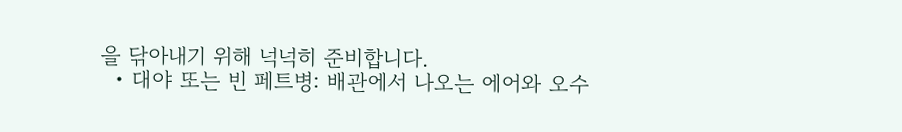을 닦아내기 위해 넉넉히 준비합니다.
  • 대야 또는 빈 페트병: 배관에서 나오는 에어와 오수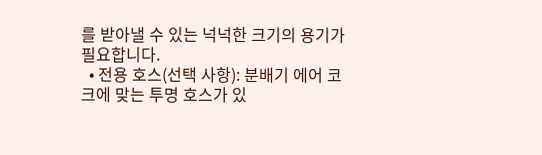를 받아낼 수 있는 넉넉한 크기의 용기가 필요합니다.
  • 전용 호스(선택 사항): 분배기 에어 코크에 맞는 투명 호스가 있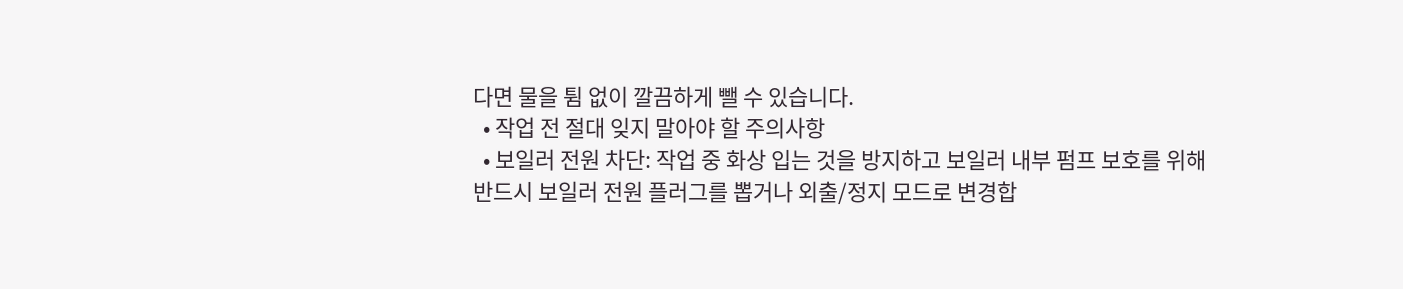다면 물을 튐 없이 깔끔하게 뺄 수 있습니다.
  • 작업 전 절대 잊지 말아야 할 주의사항
  • 보일러 전원 차단: 작업 중 화상 입는 것을 방지하고 보일러 내부 펌프 보호를 위해 반드시 보일러 전원 플러그를 뽑거나 외출/정지 모드로 변경합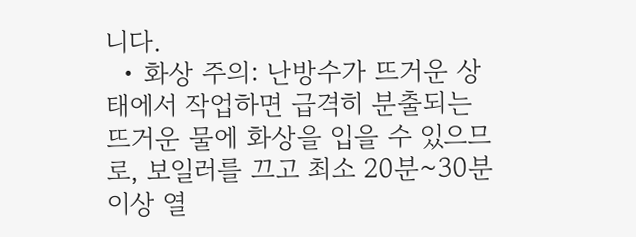니다.
  • 화상 주의: 난방수가 뜨거운 상태에서 작업하면 급격히 분출되는 뜨거운 물에 화상을 입을 수 있으므로, 보일러를 끄고 최소 20분~30분 이상 열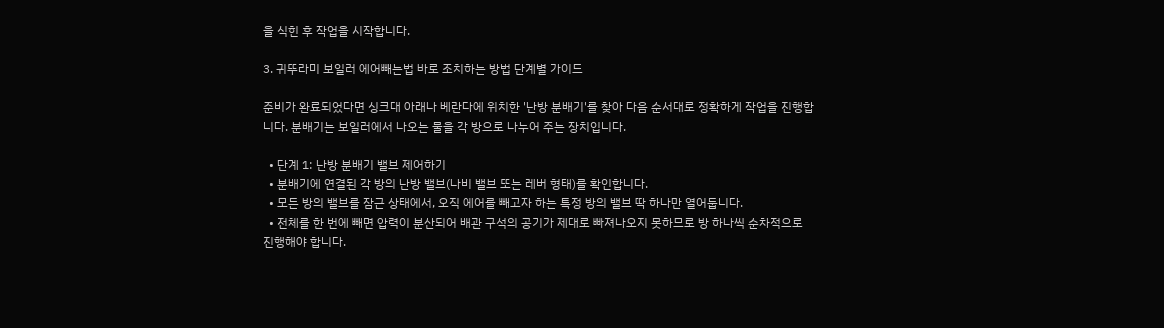을 식힌 후 작업을 시작합니다.

3. 귀뚜라미 보일러 에어빼는법 바로 조치하는 방법 단계별 가이드

준비가 완료되었다면 싱크대 아래나 베란다에 위치한 '난방 분배기'를 찾아 다음 순서대로 정확하게 작업을 진행합니다. 분배기는 보일러에서 나오는 물을 각 방으로 나누어 주는 장치입니다.

  • 단계 1: 난방 분배기 밸브 제어하기
  • 분배기에 연결된 각 방의 난방 밸브(나비 밸브 또는 레버 형태)를 확인합니다.
  • 모든 방의 밸브를 잠근 상태에서, 오직 에어를 빼고자 하는 특정 방의 밸브 딱 하나만 열어둡니다.
  • 전체를 한 번에 빼면 압력이 분산되어 배관 구석의 공기가 제대로 빠져나오지 못하므로 방 하나씩 순차적으로 진행해야 합니다.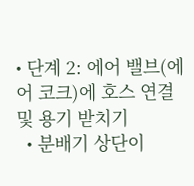• 단계 2: 에어 밸브(에어 코크)에 호스 연결 및 용기 받치기
  • 분배기 상단이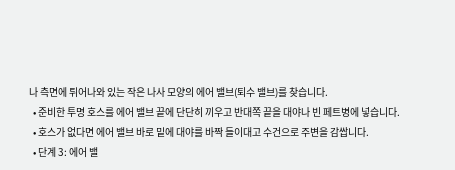나 측면에 튀어나와 있는 작은 나사 모양의 에어 밸브(퇴수 밸브)를 찾습니다.
  • 준비한 투명 호스를 에어 밸브 끝에 단단히 끼우고 반대쪽 끝을 대야나 빈 페트병에 넣습니다.
  • 호스가 없다면 에어 밸브 바로 밑에 대야를 바짝 들이대고 수건으로 주변을 감쌉니다.
  • 단계 3: 에어 밸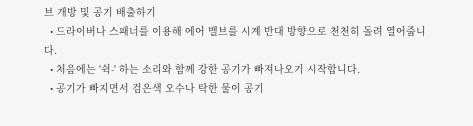브 개방 및 공기 배출하기
  • 드라이버나 스패너를 이용해 에어 밸브를 시계 반대 방향으로 천천히 돌려 열어줍니다.
  • 처음에는 '쉭-' 하는 소리와 함께 강한 공기가 빠져나오기 시작합니다.
  • 공기가 빠지면서 검은색 오수나 탁한 물이 공기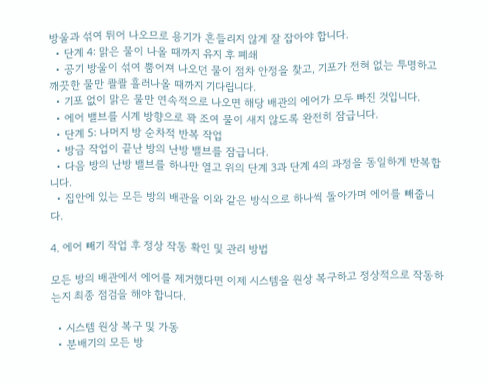방울과 섞여 튀어 나오므로 용기가 흔들리지 않게 잘 잡아야 합니다.
  • 단계 4: 맑은 물이 나올 때까지 유지 후 폐쇄
  • 공기 방울이 섞여 뿜어져 나오던 물이 점차 안정을 찾고, 기포가 전혀 없는 투명하고 깨끗한 물만 콸콸 흘러나올 때까지 기다립니다.
  • 기포 없이 맑은 물만 연속적으로 나오면 해당 배관의 에어가 모두 빠진 것입니다.
  • 에어 밸브를 시계 방향으로 꽉 조여 물이 새지 않도록 완전히 잠급니다.
  • 단계 5: 나머지 방 순차적 반복 작업
  • 방금 작업이 끝난 방의 난방 밸브를 잠급니다.
  • 다음 방의 난방 밸브를 하나만 열고 위의 단계 3과 단계 4의 과정을 동일하게 반복합니다.
  • 집안에 있는 모든 방의 배관을 이와 같은 방식으로 하나씩 돌아가며 에어를 빼줍니다.

4. 에어 빼기 작업 후 정상 작동 확인 및 관리 방법

모든 방의 배관에서 에어를 제거했다면 이제 시스템을 원상 복구하고 정상적으로 작동하는지 최종 점검을 해야 합니다.

  • 시스템 원상 복구 및 가동
  • 분배기의 모든 방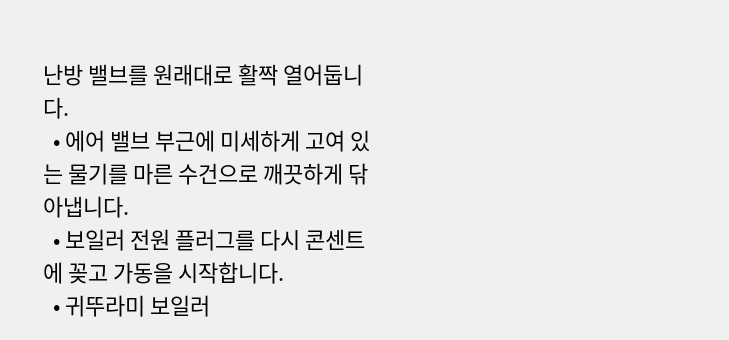난방 밸브를 원래대로 활짝 열어둡니다.
  • 에어 밸브 부근에 미세하게 고여 있는 물기를 마른 수건으로 깨끗하게 닦아냅니다.
  • 보일러 전원 플러그를 다시 콘센트에 꽂고 가동을 시작합니다.
  • 귀뚜라미 보일러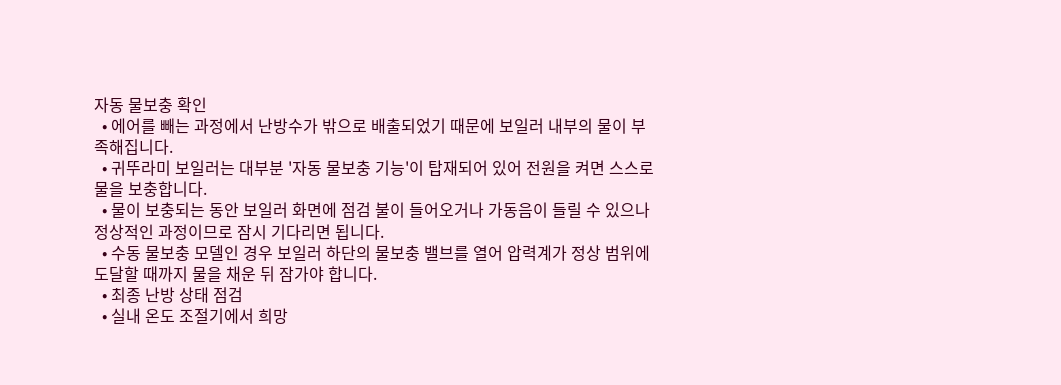자동 물보충 확인
  • 에어를 빼는 과정에서 난방수가 밖으로 배출되었기 때문에 보일러 내부의 물이 부족해집니다.
  • 귀뚜라미 보일러는 대부분 '자동 물보충 기능'이 탑재되어 있어 전원을 켜면 스스로 물을 보충합니다.
  • 물이 보충되는 동안 보일러 화면에 점검 불이 들어오거나 가동음이 들릴 수 있으나 정상적인 과정이므로 잠시 기다리면 됩니다.
  • 수동 물보충 모델인 경우 보일러 하단의 물보충 밸브를 열어 압력계가 정상 범위에 도달할 때까지 물을 채운 뒤 잠가야 합니다.
  • 최종 난방 상태 점검
  • 실내 온도 조절기에서 희망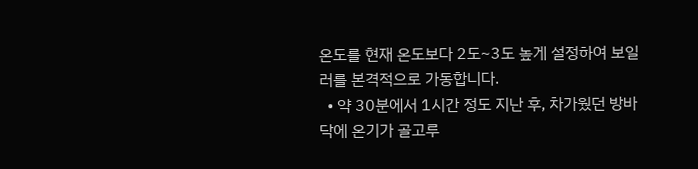온도를 현재 온도보다 2도~3도 높게 설정하여 보일러를 본격적으로 가동합니다.
  • 약 30분에서 1시간 정도 지난 후, 차가웠던 방바닥에 온기가 골고루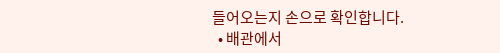들어오는지 손으로 확인합니다.
  • 배관에서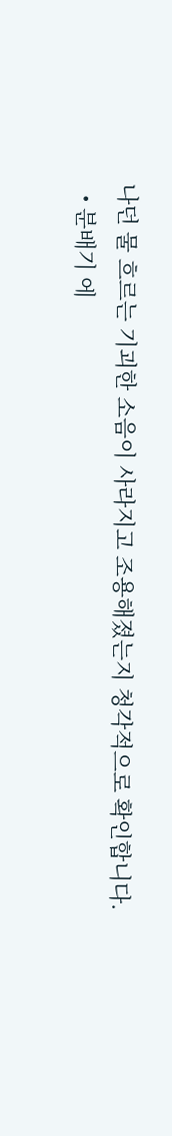나던 물 흐르는 기괴한 소음이 사라지고 조용해졌는지 청각적으로 확인합니다.
  • 분배기 에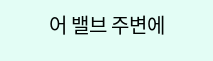어 밸브 주변에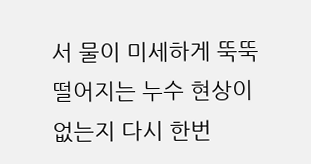서 물이 미세하게 뚝뚝 떨어지는 누수 현상이 없는지 다시 한번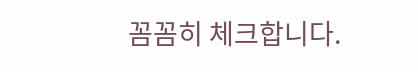꼼꼼히 체크합니다.